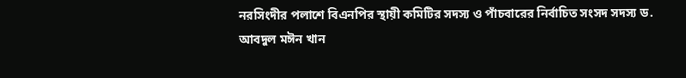নরসিংদীর পলাশে বিএনপির স্থায়ী কমিটির সদস্য ও পাঁচবারের নির্বাচিত সংসদ সদস্য ড. আবদুল মঈন খান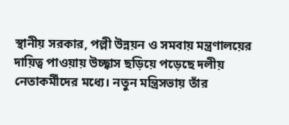স্থানীয় সরকার, পল্লী উন্নয়ন ও সমবায় মন্ত্রণালয়ের দায়িত্ব পাওয়ায় উচ্ছ্বাস ছড়িয়ে পড়েছে দলীয় নেতাকর্মীদের মধ্যে। নতুন মন্ত্রিসভায় তাঁর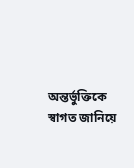অন্তর্ভুক্তিকে স্বাগত জানিয়ে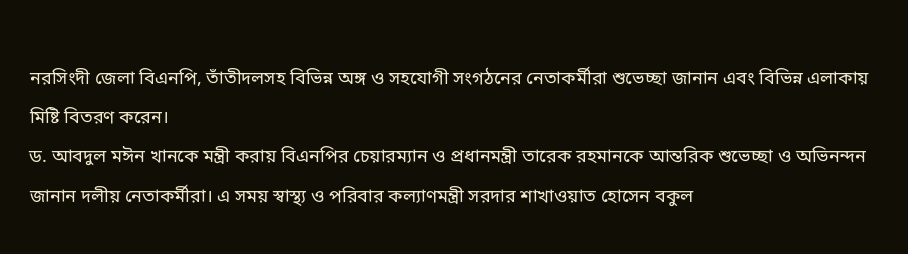নরসিংদী জেলা বিএনপি, তাঁতীদলসহ বিভিন্ন অঙ্গ ও সহযোগী সংগঠনের নেতাকর্মীরা শুভেচ্ছা জানান এবং বিভিন্ন এলাকায় মিষ্টি বিতরণ করেন।
ড. আবদুল মঈন খানকে মন্ত্রী করায় বিএনপির চেয়ারম্যান ও প্রধানমন্ত্রী তারেক রহমানকে আন্তরিক শুভেচ্ছা ও অভিনন্দন জানান দলীয় নেতাকর্মীরা। এ সময় স্বাস্থ্য ও পরিবার কল্যাণমন্ত্রী সরদার শাখাওয়াত হোসেন বকুল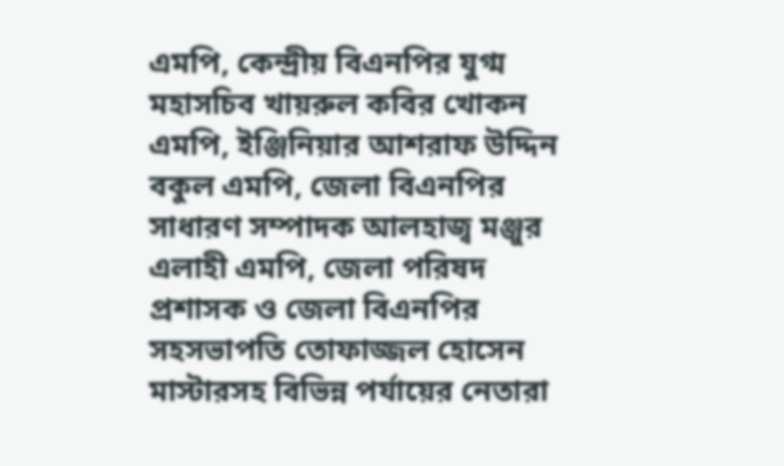এমপি, কেন্দ্রীয় বিএনপির যুগ্ম মহাসচিব খায়রুল কবির খোকন এমপি, ইঞ্জিনিয়ার আশরাফ উদ্দিন বকুল এমপি, জেলা বিএনপির সাধারণ সম্পাদক আলহাজ্ব মঞ্জুর এলাহী এমপি, জেলা পরিষদ প্রশাসক ও জেলা বিএনপির সহসভাপতি তোফাজ্জল হোসেন মাস্টারসহ বিভিন্ন পর্যায়ের নেতারা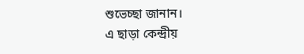শুভেচ্ছা জানান।
এ ছাড়া কেন্দ্রীয়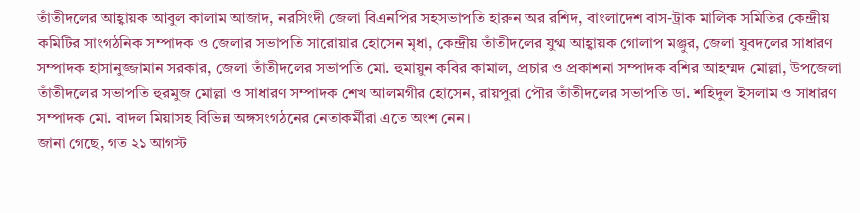তাঁতীদলের আহ্বায়ক আবুল কালাম আজাদ, নরসিংদী জেলা বিএনপির সহসভাপতি হারুন অর রশিদ, বাংলাদেশ বাস-ট্রাক মালিক সমিতির কেন্দ্রীয় কমিটির সাংগঠনিক সম্পাদক ও জেলার সভাপতি সারোয়ার হোসেন মৃধা, কেন্দ্রীয় তাঁতীদলের যুগ্ম আহ্বায়ক গোলাপ মঞ্জুর, জেলা যুবদলের সাধারণ সম্পাদক হাসানুজ্জামান সরকার, জেলা তাঁতীদলের সভাপতি মো. হুমায়ুন কবির কামাল, প্রচার ও প্রকাশনা সম্পাদক বশির আহম্মদ মোল্লা, উপজেলা তাঁতীদলের সভাপতি হুরমুজ মোল্লা ও সাধারণ সম্পাদক শেখ আলমগীর হোসেন, রায়পুরা পৌর তাঁতীদলের সভাপতি ডা. শহিদুল ইসলাম ও সাধারণ সম্পাদক মো. বাদল মিয়াসহ বিভিন্ন অঙ্গসংগঠনের নেতাকর্মীরা এতে অংশ নেন।
জানা গেছে, গত ২১ আগস্ট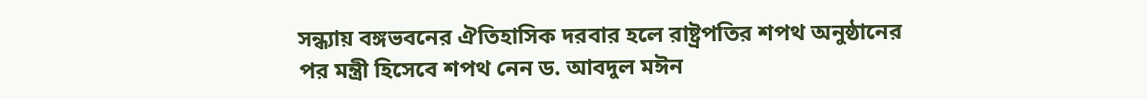সন্ধ্যায় বঙ্গভবনের ঐতিহাসিক দরবার হলে রাষ্ট্রপতির শপথ অনুষ্ঠানের পর মন্ত্রী হিসেবে শপথ নেন ড. আবদুল মঈন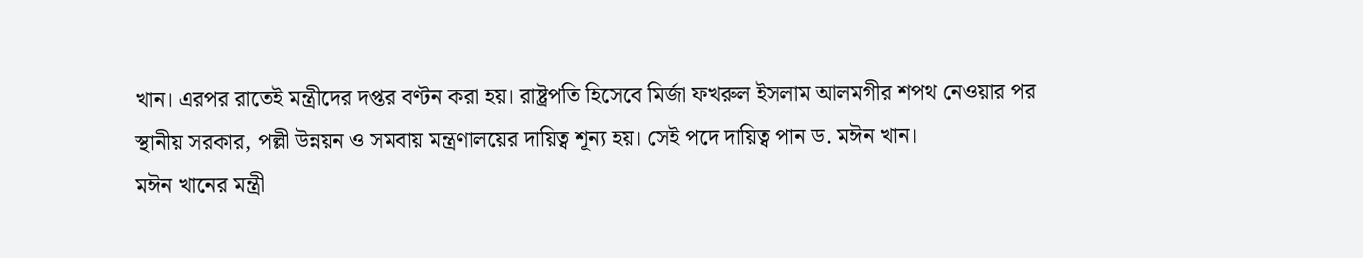খান। এরপর রাতেই মন্ত্রীদের দপ্তর বণ্টন করা হয়। রাষ্ট্রপতি হিসেবে মির্জা ফখরুল ইসলাম আলমগীর শপথ নেওয়ার পর স্থানীয় সরকার, পল্লী উন্নয়ন ও সমবায় মন্ত্রণালয়ের দায়িত্ব শূন্য হয়। সেই পদে দায়িত্ব পান ড. মঈন খান।
মঈন খানের মন্ত্রী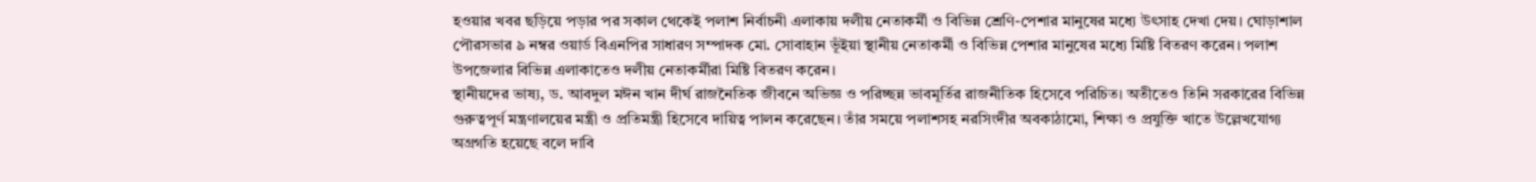হওয়ার খবর ছড়িয়ে পড়ার পর সকাল থেকেই পলাশ নির্বাচনী এলাকায় দলীয় নেতাকর্মী ও বিভিন্ন শ্রেণি-পেশার মানুষের মধ্যে উৎসাহ দেখা দেয়। ঘোড়াশাল পৌরসভার ৯ নম্বর ওয়ার্ড বিএনপির সাধারণ সম্পাদক মো. সোবাহান ভূঁইয়া স্থানীয় নেতাকর্মী ও বিভিন্ন পেশার মানুষের মধ্যে মিষ্টি বিতরণ করেন। পলাশ উপজেলার বিভিন্ন এলাকাতেও দলীয় নেতাকর্মীরা মিষ্টি বিতরণ করেন।
স্থানীয়দের ভাষ্য, ড. আবদুল মঈন খান দীর্ঘ রাজনৈতিক জীবনে অভিজ্ঞ ও পরিচ্ছন্ন ভাবমূর্তির রাজনীতিক হিসেবে পরিচিত। অতীতেও তিনি সরকারের বিভিন্ন গুরুত্বপূর্ণ মন্ত্রণালয়ের মন্ত্রী ও প্রতিমন্ত্রী হিসেবে দায়িত্ব পালন করেছেন। তাঁর সময়ে পলাশসহ নরসিংদীর অবকাঠামো, শিক্ষা ও প্রযুক্তি খাতে উল্লেখযোগ্য অগ্রগতি হয়েছে বলে দাবি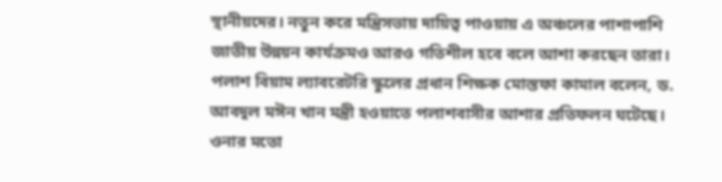স্থানীয়দের। নতুন করে মন্ত্রিসভায় দায়িত্ব পাওয়ায় এ অঞ্চলের পাশাপাশি জাতীয় উন্নয়ন কার্যক্রমও আরও গতিশীল হবে বলে আশা করছেন তারা।
পলাশ বিয়াম ল্যাবরেটরি স্কুলের প্রধান শিক্ষক মোস্তফা কামাল বলেন, ড. আবদুল মঈন খান মন্ত্রী হওয়াতে পলাশবাসীর আশার প্রতিফলন ঘটেছে। ওনার মতো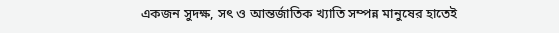একজন সুদক্ষ, সৎ ও আন্তর্জাতিক খ্যাতি সম্পন্ন মানুষের হাতেই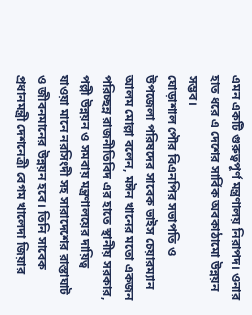এমন একটি গুরুত্বপূর্ণ মন্ত্রণালয় নিরাপদ। ওনার হাত ধরে এ দেশের সার্বিক অবকাঠামো উন্নয়ন সম্ভব।
ঘোড়াশাল পৌর বিএনপির সভাপতি ও উপজেলা পরিষদের সাবেক ভাইস চেয়ারম্যান আলম মোল্লা বলেন, মঈন খানের মতো একজন পরিচ্ছন্ন রাজনীতিবিদ এর হাতে স্থানীয় সরকার, পল্লী উন্নয়ন ও সমবায় মন্ত্রণালয়ের দায়িত্ব যাওয়া মানে নরসিংদী সহ সারাদেশের রাস্তাঘাট ও জীবনমানের উন্নয়ন হবে। তিনি সাবেক প্রধানমন্ত্রী দেশনেত্রী বেগম খালেদা জিয়ার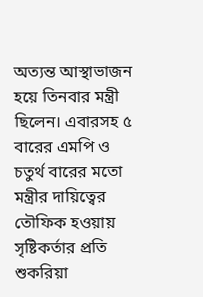অত্যন্ত আস্থাভাজন হয়ে তিনবার মন্ত্রী ছিলেন। এবারসহ ৫ বারের এমপি ও চতুর্থ বারের মতো মন্ত্রীর দায়িত্বের তৌফিক হওয়ায় সৃষ্টিকর্তার প্রতি শুকরিয়া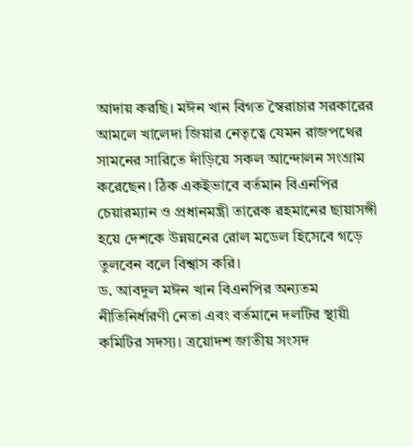আদায় করছি। মঈন খান বিগত স্বৈরাচার সরকারের আমলে খালেদা জিয়ার নেতৃত্বে যেমন রাজপথের সামনের সারিতে দাঁড়িয়ে সকল আন্দোলন সংগ্রাম করেছেন। ঠিক একইভাবে বর্তমান বিএনপির চেয়ারম্যান ও প্রধানমন্ত্রী তারেক রহমানের ছায়াসঙ্গী হয়ে দেশকে উন্নয়নের রোল মডেল হিসেবে গড়ে তুলবেন বলে বিশ্বাস করি।
ড. আবদুল মঈন খান বিএনপির অন্যতম নীতিনির্ধারণী নেতা এবং বর্তমানে দলটির স্থায়ী কমিটির সদস্য। ত্রয়োদশ জাতীয় সংসদ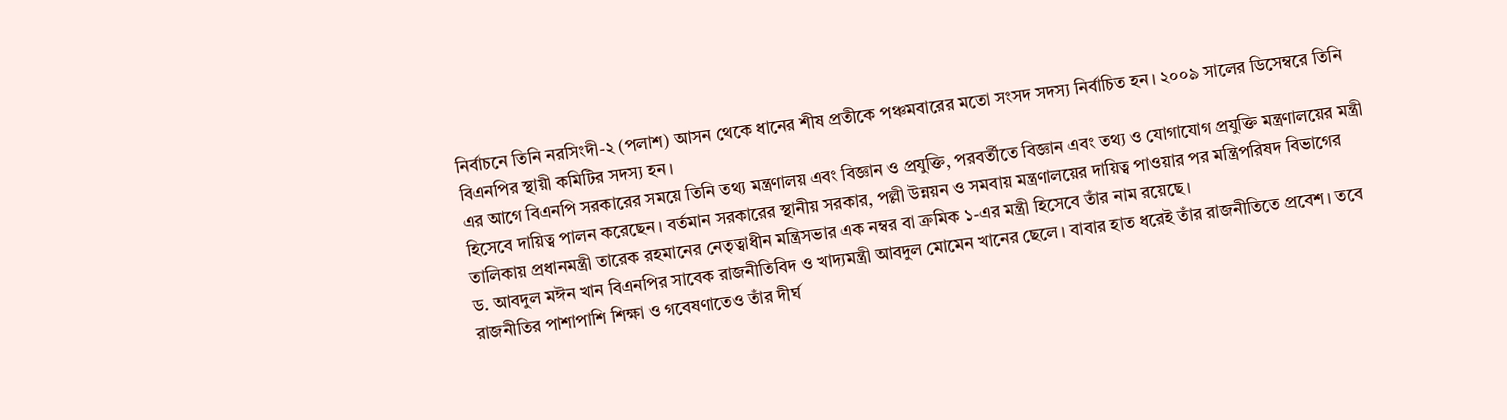নির্বাচনে তিনি নরসিংদী-২ (পলাশ) আসন থেকে ধানের শীষ প্রতীকে পঞ্চমবারের মতো সংসদ সদস্য নির্বাচিত হন। ২০০৯ সালের ডিসেম্বরে তিনি বিএনপির স্থায়ী কমিটির সদস্য হন।
এর আগে বিএনপি সরকারের সময়ে তিনি তথ্য মন্ত্রণালয় এবং বিজ্ঞান ও প্রযুক্তি, পরবর্তীতে বিজ্ঞান এবং তথ্য ও যোগাযোগ প্রযুক্তি মন্ত্রণালয়ের মন্ত্রী হিসেবে দায়িত্ব পালন করেছেন। বর্তমান সরকারের স্থানীয় সরকার, পল্লী উন্নয়ন ও সমবায় মন্ত্রণালয়ের দায়িত্ব পাওয়ার পর মন্ত্রিপরিষদ বিভাগের তালিকায় প্রধানমন্ত্রী তারেক রহমানের নেতৃত্বাধীন মন্ত্রিসভার এক নম্বর বা ক্রমিক ১-এর মন্ত্রী হিসেবে তাঁর নাম রয়েছে।
ড. আবদুল মঈন খান বিএনপির সাবেক রাজনীতিবিদ ও খাদ্যমন্ত্রী আবদুল মোমেন খানের ছেলে। বাবার হাত ধরেই তাঁর রাজনীতিতে প্রবেশ। তবে রাজনীতির পাশাপাশি শিক্ষা ও গবেষণাতেও তাঁর দীর্ঘ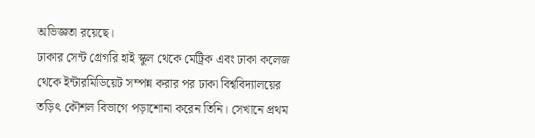অভিজ্ঞতা রয়েছে।
ঢাকার সেন্ট গ্রেগরি হাই স্কুল থেকে মেট্রিক এবং ঢাকা কলেজ থেকে ইন্টারমিডিয়েট সম্পন্ন করার পর ঢাকা বিশ্ববিদ্যালয়ের তড়িৎ কৌশল বিভাগে পড়াশোনা করেন তিনি। সেখানে প্রথম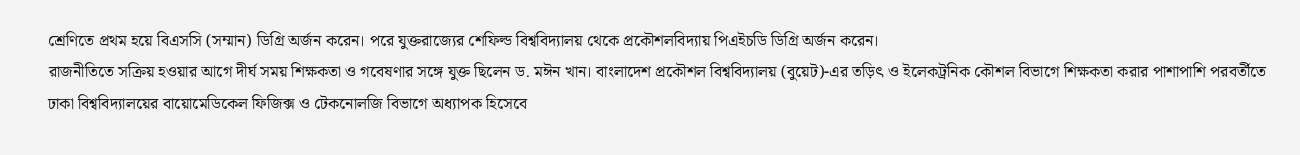শ্রেণিতে প্রথম হয়ে বিএসসি (সম্মান) ডিগ্রি অর্জন করেন। পরে যুক্তরাজ্যের শেফিল্ড বিশ্ববিদ্যালয় থেকে প্রকৌশলবিদ্যায় পিএইচডি ডিগ্রি অর্জন করেন।
রাজনীতিতে সক্রিয় হওয়ার আগে দীর্ঘ সময় শিক্ষকতা ও গবেষণার সঙ্গে যুক্ত ছিলেন ড. মঈন খান। বাংলাদেশ প্রকৌশল বিশ্ববিদ্যালয় (বুয়েট)-এর তড়িৎ ও ইলেকট্রনিক কৌশল বিভাগে শিক্ষকতা করার পাশাপাশি পরবর্তীতে ঢাকা বিশ্ববিদ্যালয়ের বায়োমেডিকেল ফিজিক্স ও টেকনোলজি বিভাগে অধ্যাপক হিসেবে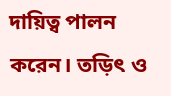দায়িত্ব পালন করেন। তড়িৎ ও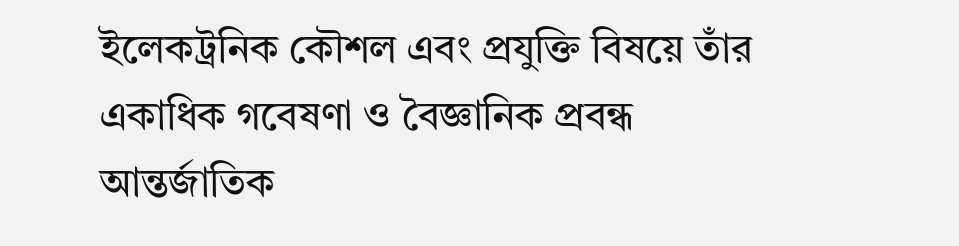ইলেকট্রনিক কৌশল এবং প্রযুক্তি বিষয়ে তাঁর একাধিক গবেষণা ও বৈজ্ঞানিক প্রবন্ধ আন্তর্জাতিক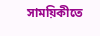সাময়িকীতে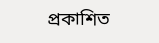প্রকাশিত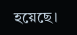হয়েছে।